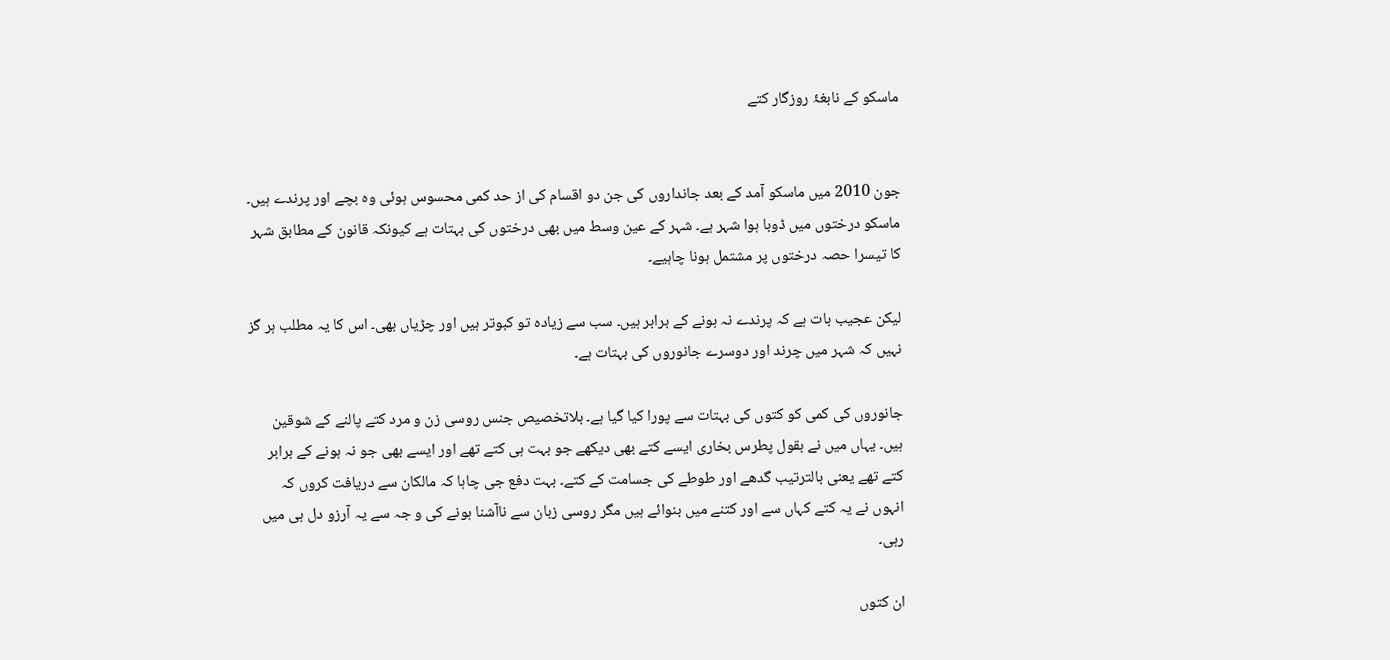ماسکو کے نابغۂ روزگار کتے


جون 2010 میں ماسکو آمد کے بعد جانداروں کی جن دو اقسام کی از حد کمی محسوس ہوئی وہ بچے اور پرندے ہیں۔ ماسکو درختوں میں ڈوبا ہوا شہر ہے۔ شہر کے عین وسط میں بھی درختوں کی بہتات ہے کیونکہ قانون کے مطابق شہر کا تیسرا حصہ درختوں پر مشتمل ہونا چاہیے۔

لیکن عجیب بات ہے کہ پرندے نہ ہونے کے برابر ہیں۔ سب سے زیادہ تو کبوتر ہیں اور چڑیاں بھی۔ اس کا یہ مطلب ہر گز نہیں کہ شہر میں چرند اور دوسرے جانوروں کی بہتات ہے۔

جانوروں کی کمی کو کتوں کی بہتات سے پورا کیا گیا ہے۔ بلاتخصیص جنس روسی زن و مرد کتے پالنے کے شوقین ہیں۔ یہاں میں نے بقول پطرس بخاری ایسے کتے بھی دیکھے جو بہت ہی کتے تھے اور ایسے بھی جو نہ ہونے کے برابر کتے تھے یعنی بالترتیب گدھے اور طوطے کی جسامت کے کتے۔ بہت دفع جی چاہا کہ مالکان سے دریافت کروں کہ انہوں نے یہ کتے کہاں سے اور کتنے میں بنوائے ہیں مگر روسی زبان سے ناآشنا ہونے کی و جہ سے یہ آرزو دل ہی میں رہی۔

ان کتوں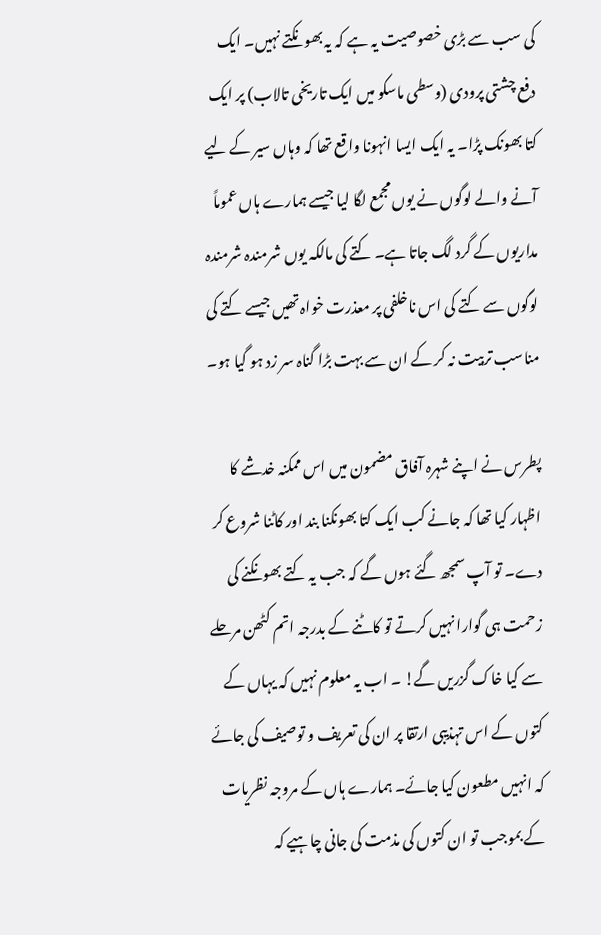کی سب سے بڑی خصوصیت یہ ہے کہ یہ بھونکتے نہیں۔ ایک دفع چشتی پرودی (وسطی ماسکو میں ایک تاریخی تالاب) پر ایک کتا بھونک پڑا۔ یہ ایک ایسا انہونا واقع تھا کہ وہاں سیر کے لیے آنے والے لوگوں نے یوں مجمع لگا لیا جیسے ہمارے ہاں عموماً مداریوں کے گرد لگ جاتا ہے۔ کتے کی مالکہ یوں شرمندہ شرمندہ لوگوں سے کتے کی اس ناخلفی پر معذرت خواہ تھیں جیسے کتے کی مناسب تربیت نہ کر کے ان سے بہت بڑا گناہ سر زد ہو گیا ہو۔

پطرس نے اپنے شہرہ آفاق مضمون میں اس ممکنہ خدشے کا اظہار کیا تھا کہ جانے کب ایک کتا بھونکنا بند اور کاٹنا شروع کر دے۔ تو آپ سمجھ گئے ہوں گے کہ جب یہ کتے بھونکنے کی زحمت ہی گوارا نہیں کرتے تو کاٹنے کے بدرجہ اتم کٹھن مرحلے سے کیا خاک گزریں گے! ۔ اب یہ معلوم نہیں کہ یہاں کے کتوں کے اس تہذیبی ارتقا پر ان کی تعریف و توصیف کی جائے کہ انہیں مطعون کیا جائے۔ ہمارے ہاں کے مروجہ نظریات کے بموجب تو ان کتوں کی مذمت کی جانی چاہیے کہ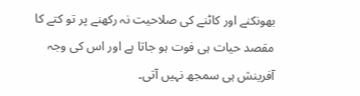بھونکنے اور کاٹنے کی صلاحیت نہ رکھنے پر تو کتے کا مقصد حیات ہی فوت ہو جاتا ہے اور اس کی وجہ آفرینش ہی سمجھ نہیں آتی۔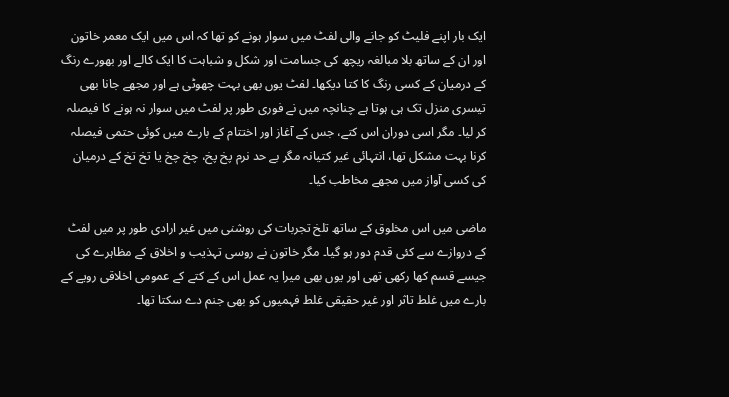ایک بار اپنے فلیٹ کو جانے والی لفٹ میں سوار ہونے کو تھا کہ اس میں ایک معمر خاتون اور ان کے ساتھ بلا مبالغہ ریچھ کی جسامت اور شکل و شباہت کا ایک کالے اور بھورے رنگ کے درمیان کے کسی رنگ کا کتا دیکھا۔ لفٹ یوں بھی بہت چھوٹی ہے اور مجھے جانا بھی تیسری منزل تک ہی ہوتا ہے چنانچہ میں نے فوری طور پر لفٹ میں سوار نہ ہونے کا فیصلہ کر لیا۔ مگر اسی دوران اس کتے، جس کے آغاز اور اختتام کے بارے میں کوئی حتمی فیصلہ کرنا بہت مشکل تھا، انتہائی غیر کتیانہ مگر بے حد نرم پخ پخ، چخ چخ یا تخ تخ کے درمیان کی کسی آواز میں مجھے مخاطب کیا۔

ماضی میں اس مخلوق کے ساتھ تلخ تجربات کی روشنی میں غیر ارادی طور پر میں لفٹ کے دروازے سے کئی قدم دور ہو گیا۔ مگر خاتون نے روسی تہذیب و اخلاق کے مظاہرے کی جیسے قسم کھا رکھی تھی اور یوں بھی میرا یہ عمل اس کے کتے کے عمومی اخلاقی رویے کے بارے میں غلط تاثر اور غیر حقیقی غلط فہمیوں کو بھی جنم دے سکتا تھا۔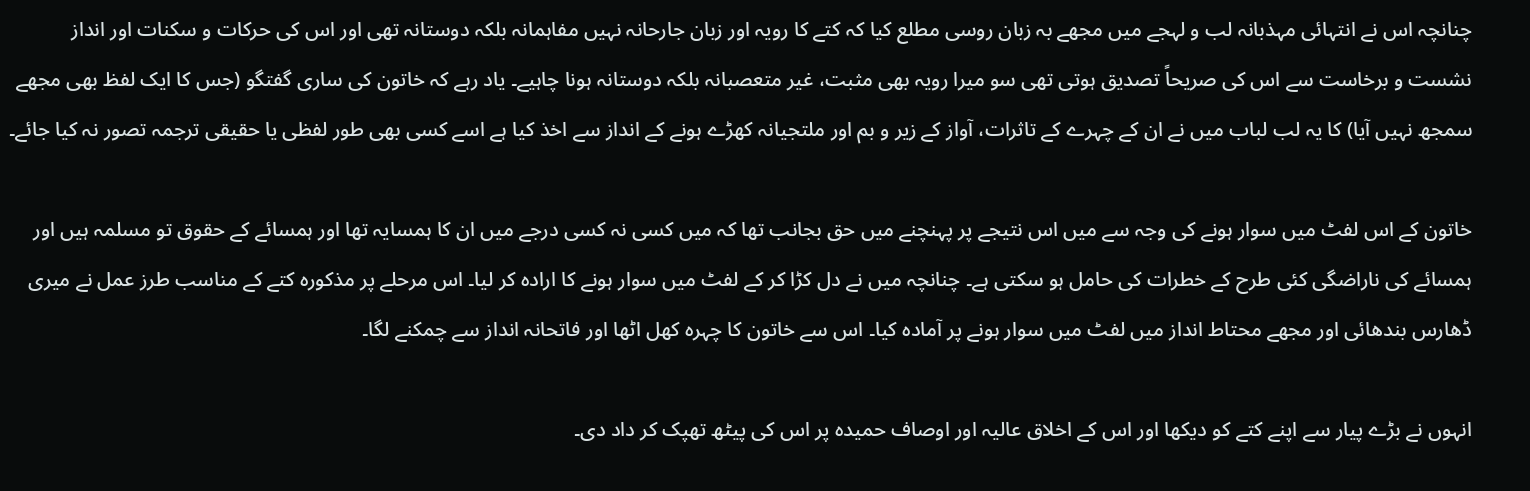چنانچہ اس نے انتہائی مہذبانہ لب و لہجے میں مجھے بہ زبان روسی مطلع کیا کہ کتے کا رویہ اور زبان جارحانہ نہیں مفاہمانہ بلکہ دوستانہ تھی اور اس کی حرکات و سکنات اور انداز نشست و برخاست سے اس کی صریحاً تصدیق ہوتی تھی سو میرا رویہ بھی مثبت، غیر متعصبانہ بلکہ دوستانہ ہونا چاہیے۔ یاد رہے کہ خاتون کی ساری گفتگو (جس کا ایک لفظ بھی مجھے سمجھ نہیں آیا) کا یہ لب لباب میں نے ان کے چہرے کے تاثرات، آواز کے زیر و بم اور ملتجیانہ کھڑے ہونے کے انداز سے اخذ کیا ہے اسے کسی بھی طور لفظی یا حقیقی ترجمہ تصور نہ کیا جائے۔

خاتون کے اس لفٹ میں سوار ہونے کی وجہ سے میں اس نتیجے پر پہنچنے میں حق بجانب تھا کہ میں کسی نہ کسی درجے میں ان کا ہمسایہ تھا اور ہمسائے کے حقوق تو مسلمہ ہیں اور ہمسائے کی ناراضگی کئی طرح کے خطرات کی حامل ہو سکتی ہے۔ چنانچہ میں نے دل کڑا کر کے لفٹ میں سوار ہونے کا ارادہ کر لیا۔ اس مرحلے پر مذکورہ کتے کے مناسب طرز عمل نے میری ڈھارس بندھائی اور مجھے محتاط انداز میں لفٹ میں سوار ہونے پر آمادہ کیا۔ اس سے خاتون کا چہرہ کھل اٹھا اور فاتحانہ انداز سے چمکنے لگا۔

انہوں نے بڑے پیار سے اپنے کتے کو دیکھا اور اس کے اخلاق عالیہ اور اوصاف حمیدہ پر اس کی پیٹھ تھپک کر داد دی۔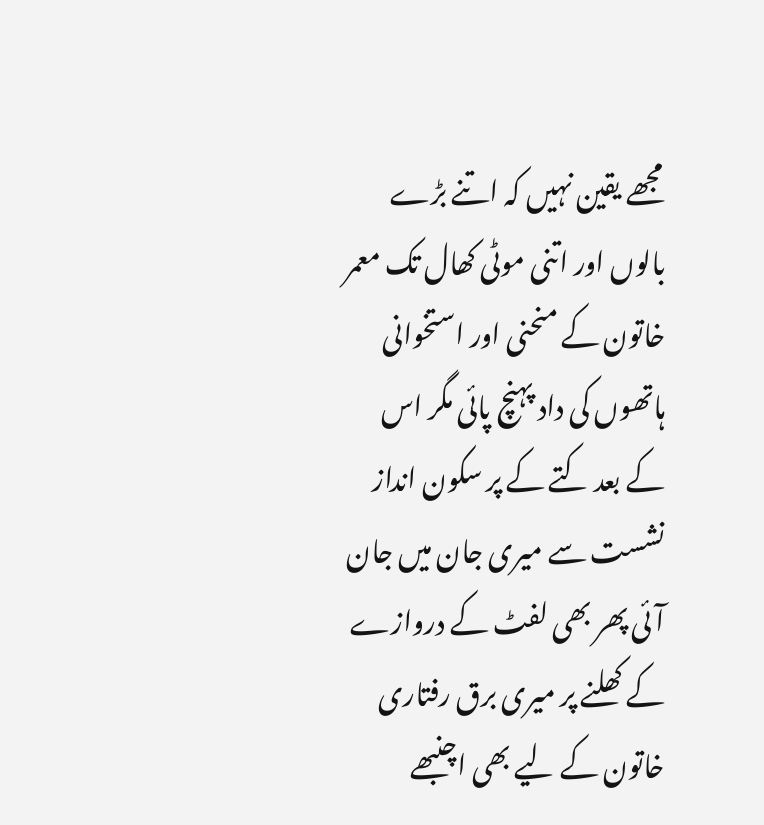مجھے یقین نہیں کہ اتنے بڑے بالوں اور اتنی موٹی کھال تک معمر خاتون کے منحنی اور استخوانی ہاتھوں کی داد پہنچ پائی مگر اس کے بعد کتے کے پر سکون انداز نشست سے میری جان میں جان آئی پھر بھی لفٹ کے دروازے کے کھلنے پر میری برق رفتاری خاتون کے لیے بھی اچنبھے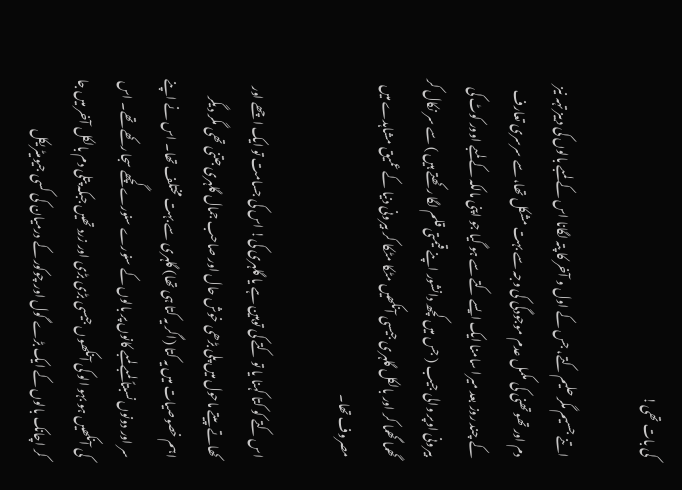کی بات تھی!

اتنے جسیم مگر حلیم کتے، جس کے اول و آخر کا پتہ لگانا اس کے لمبے بالوں کی دبیز تہہ نیز دم اور تھوتھنی کی مکمل عدم موجودگی کی وجہ سے بہت مشکل تھا، سے سرسری تعارف کے چند روز بعد میرا سامنا ایک ایسے کتے سے ہو گیا جو اپنی مالکہ کے لمبے اوور کوٹ کی بیرونی اوپر والی جیب ( جس میں کچھ دانشور اپنے قیمتی قلم لگا رکھتے ہیں ) سے سر نکال کر گھما گھما کر اور بالکل گلہری جیسی آنکھیں مٹکا مٹکا کر بیرونی دنیا کے عمیق مشاہدے میں مصروف تھا۔

اس کتے کو کتا کہنا یا تو کتے کی توہین ہے یا گلہری کی! اس کی جسامت تو ایک اچھے اور کھاتے پیتے ماحول میں پلی بڑھی خوش حال اور صاحب جمال گلہری جتنی تھی مگر دیگر اہم خصوصیات میں یہ کتا (اگر یہ کتا ہی تھا) گلہری سے بہت مختلف تھا۔ اس نے اپنے سر اور دونوں نسبتاً لمبے لمبے کانوں پر بالوں کے سنورے سنورے گچھے سجا رکھے تھے۔ اس کی آنکھیں ہو بہو الو کی آنکھوں جیسی بڑی بڑی اور زرد تھیں جبکہ پتلی دم بالکل آخر میں جا کر اچانک بالوں کے ایک بڑے گول اور چوکور کے درمیان کی کسی جیومیٹریکل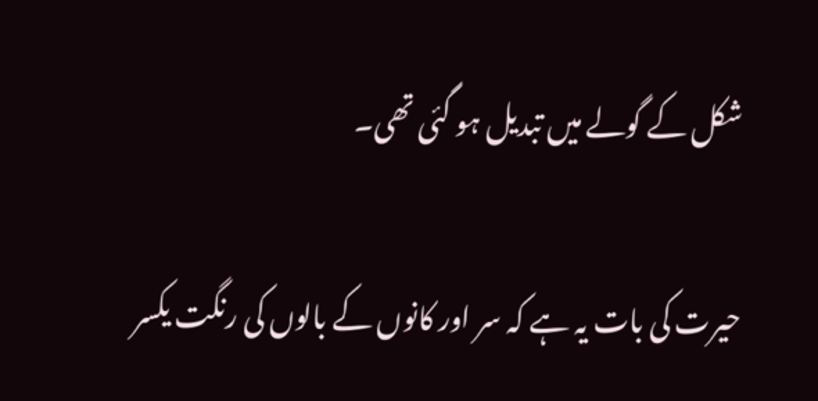شکل کے گولے میں تبدیل ہو گئی تھی۔

حیرت کی بات یہ ہے کہ سر اور کانوں کے بالوں کی رنگت یکسر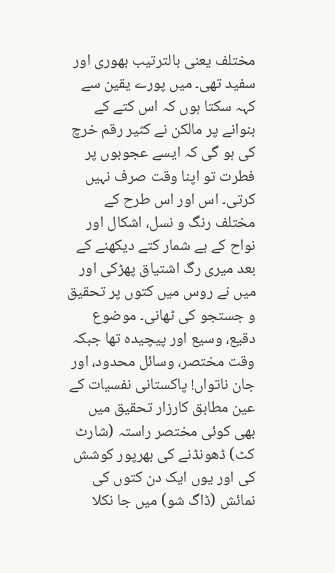مختلف یعنی بالترتیب بھوری اور سفید تھی۔ میں پورے یقین سے کہہ سکتا ہوں کہ اس کتے کے بنوانے پر مالکن نے کثیر رقم خرچ کی ہو گی کہ ایسے عجوبوں پر فطرت تو اپنا وقت صرف نہیں کرتی۔ اس اور اس طرح کے مختلف رنگ و نسل، اشکال اور نواح کے بے شمار کتے دیکھنے کے بعد میری رگ اشتیاق پھڑکی اور میں نے روس میں کتوں پر تحقیق و جستجو کی ٹھانی۔ موضوع دقیع، وسیع اور پیچیدہ تھا جبکہ وقت مختصر، وسائل محدود، اور جان ناتواں! پاکستانی نفسیات کے عین مطابق کارزار تحقیق میں بھی کوئی مختصر راستہ (شارٹ کٹ) ڈھونڈنے کی بھرپور کوشش کی اور یوں ایک دن کتوں کی نمائش (ڈاگ شو) میں جا نکلا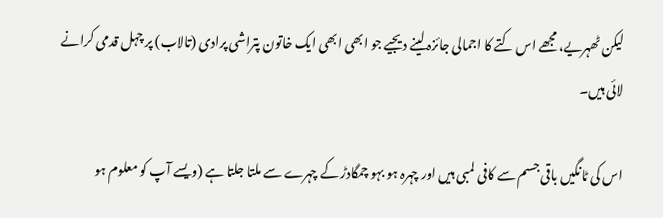لیکن ٹھہریے، مجھے اس کتے کا اجمالی جائزہ لینے دیجیے جو ابھی ابھی ایک خاتون پتراشی پرادی (تالاب) پر چہل قدمی کرانے لائی ہیں۔

اس کی ٹانگیں باقی جسم سے کافی لمبی ہیں اور چہرہ ہو بہو چمگادڑ کے چہرے سے ملتا جلتا ہے (ویسے آپ کو معلوم ہو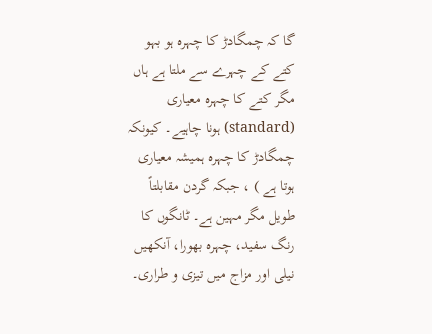گا کہ چمگادڑ کا چہرہ ہو بہو کتے کے چہرے سے ملتا ہے ہاں مگر کتے کا چہرہ معیاری (standard) ہونا چاہیے۔ کیونکہ چمگادڑ کا چہرہ ہمیشہ معیاری ہوتا ہے ) ، جبکہ گردن مقابلتاً طویل مگر مہین ہے۔ ٹانگوں کا رنگ سفید، چہرہ بھورا، آنکھیں نیلی اور مزاج میں تیزی و طراری۔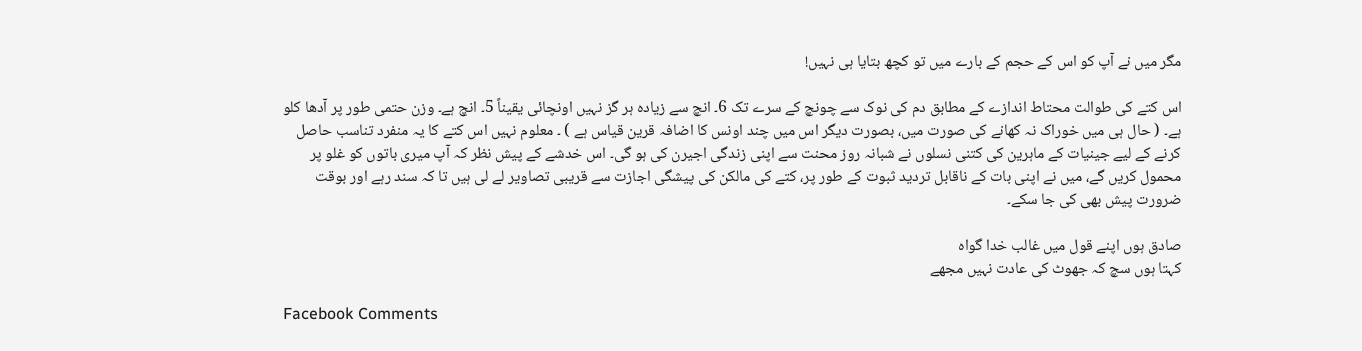مگر میں نے آپ کو اس کے حجم کے بارے میں تو کچھ بتایا ہی نہیں!

اس کتے کی طوالت محتاط اندازے کے مطابق دم کی نوک سے چونچ کے سرے تک 6۔ انچ سے زیادہ ہر گز نہیں اونچائی یقیناً 5۔ انچ ہے۔ وزن حتمی طور پر آدھا کلو ہے۔ ( حال ہی میں خوراک نہ کھانے کی صورت میں، بصورت دیگر اس میں چند اونس کا اضافہ قرین قیاس ہے ) ۔ معلوم نہیں اس کتے کا یہ منفرد تناسب حاصل کرنے کے لیے جینیات کے ماہرین کی کتنی نسلوں نے شبانہ روز محنت سے اپنی زندگی اجیرن کی ہو گی۔ اس خدشے کے پیش نظر کہ آپ میری باتوں کو غلو پر محمول کریں گے، میں نے اپنی بات کے ناقابل تردید ثبوت کے طور پر، کتے کی مالکن کی پیشگی اجازت سے قریبی تصاویر لے لی ہیں تا کہ سند رہے اور بوقت ضرورت پیش بھی کی جا سکے۔

صادق ہوں اپنے قول میں غالب خدا گواہ
کہتا ہوں سچ کہ جھوٹ کی عادت نہیں مجھے

Facebook Comments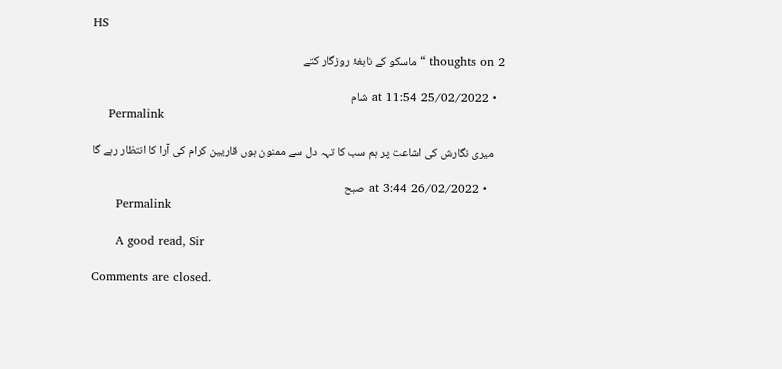HS

2 thoughts on “ماسکو کے نابغۂ روزگار کتے

  • 25/02/2022 at 11:54 شام
    Permalink

    میری نگارش کی اشاعت پر ہم سب کا تہہ دل سے ممنون ہوں قاریین کرام کی آرا کا انتظار رہے گا

    • 26/02/2022 at 3:44 صبح
      Permalink

      A good read, Sir

Comments are closed.